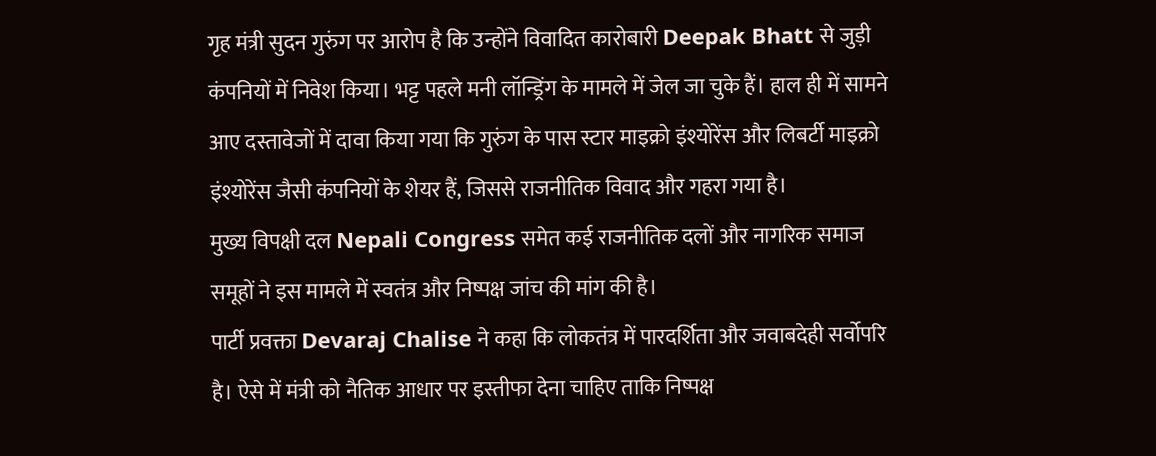गृह मंत्री सुदन गुरुंग पर आरोप है कि उन्होंने विवादित कारोबारी Deepak Bhatt से जुड़ी कंपनियों में निवेश किया। भट्ट पहले मनी लॉन्ड्रिंग के मामले में जेल जा चुके हैं। हाल ही में सामने आए दस्तावेजों में दावा किया गया कि गुरुंग के पास स्टार माइक्रो इंश्योरेंस और लिबर्टी माइक्रो इंश्योरेंस जैसी कंपनियों के शेयर हैं, जिससे राजनीतिक विवाद और गहरा गया है।
मुख्य विपक्षी दल Nepali Congress समेत कई राजनीतिक दलों और नागरिक समाज समूहों ने इस मामले में स्वतंत्र और निष्पक्ष जांच की मांग की है।
पार्टी प्रवक्ता Devaraj Chalise ने कहा कि लोकतंत्र में पारदर्शिता और जवाबदेही सर्वोपरि है। ऐसे में मंत्री को नैतिक आधार पर इस्तीफा देना चाहिए ताकि निष्पक्ष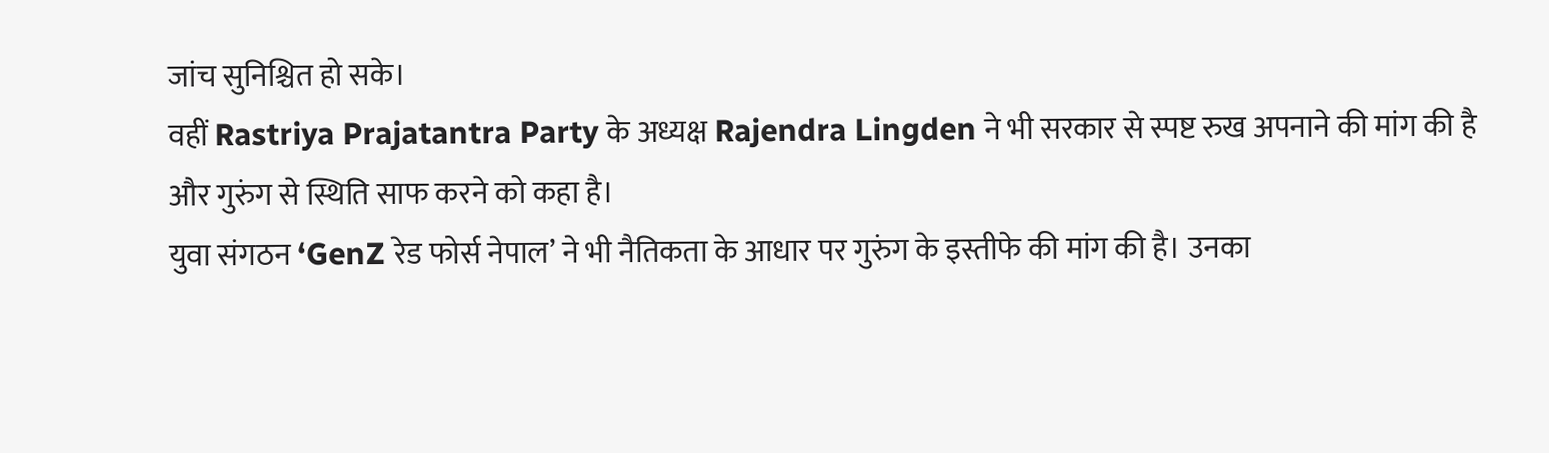जांच सुनिश्चित हो सके।
वहीं Rastriya Prajatantra Party के अध्यक्ष Rajendra Lingden ने भी सरकार से स्पष्ट रुख अपनाने की मांग की है और गुरुंग से स्थिति साफ करने को कहा है।
युवा संगठन ‘GenZ रेड फोर्स नेपाल’ ने भी नैतिकता के आधार पर गुरुंग के इस्तीफे की मांग की है। उनका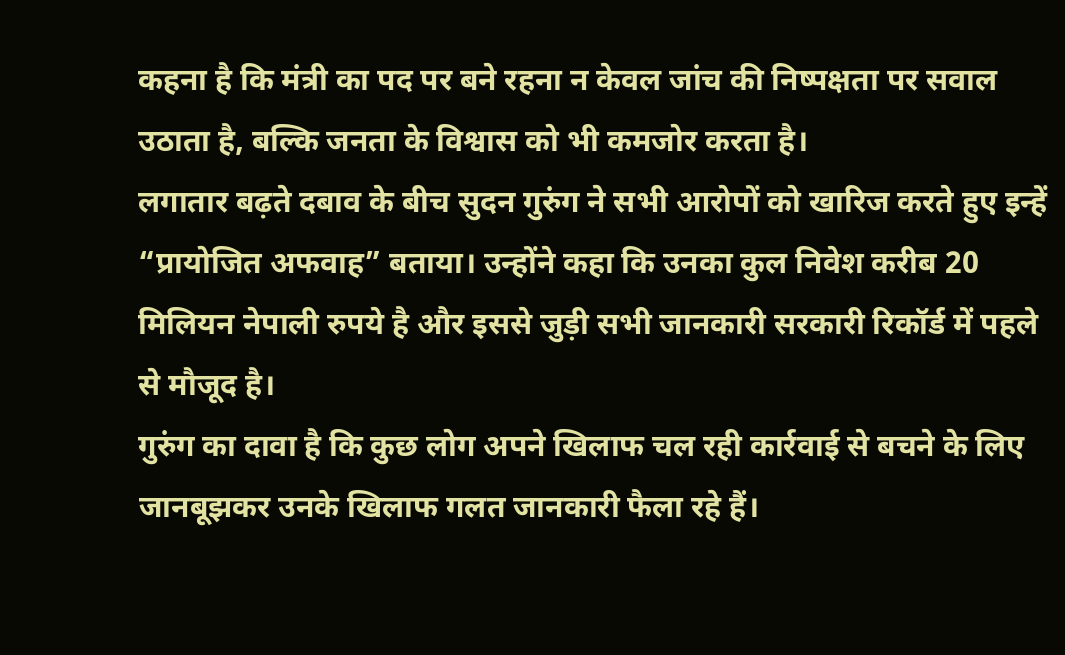कहना है कि मंत्री का पद पर बने रहना न केवल जांच की निष्पक्षता पर सवाल उठाता है, बल्कि जनता के विश्वास को भी कमजोर करता है।
लगातार बढ़ते दबाव के बीच सुदन गुरुंग ने सभी आरोपों को खारिज करते हुए इन्हें “प्रायोजित अफवाह” बताया। उन्होंने कहा कि उनका कुल निवेश करीब 20 मिलियन नेपाली रुपये है और इससे जुड़ी सभी जानकारी सरकारी रिकॉर्ड में पहले से मौजूद है।
गुरुंग का दावा है कि कुछ लोग अपने खिलाफ चल रही कार्रवाई से बचने के लिए जानबूझकर उनके खिलाफ गलत जानकारी फैला रहे हैं।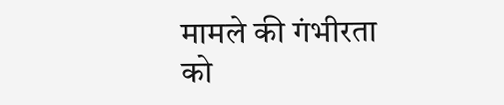मामले की गंभीरता को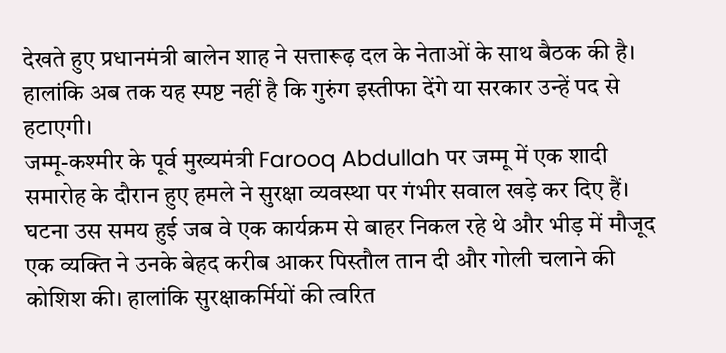देखते हुए प्रधानमंत्री बालेन शाह ने सत्तारूढ़ दल के नेताओं के साथ बैठक की है। हालांकि अब तक यह स्पष्ट नहीं है कि गुरुंग इस्तीफा देंगे या सरकार उन्हें पद से हटाएगी।
जम्मू-कश्मीर के पूर्व मुख्यमंत्री Farooq Abdullah पर जम्मू में एक शादी समारोह के दौरान हुए हमले ने सुरक्षा व्यवस्था पर गंभीर सवाल खड़े कर दिए हैं। घटना उस समय हुई जब वे एक कार्यक्रम से बाहर निकल रहे थे और भीड़ में मौजूद एक व्यक्ति ने उनके बेहद करीब आकर पिस्तौल तान दी और गोली चलाने की कोशिश की। हालांकि सुरक्षाकर्मियों की त्वरित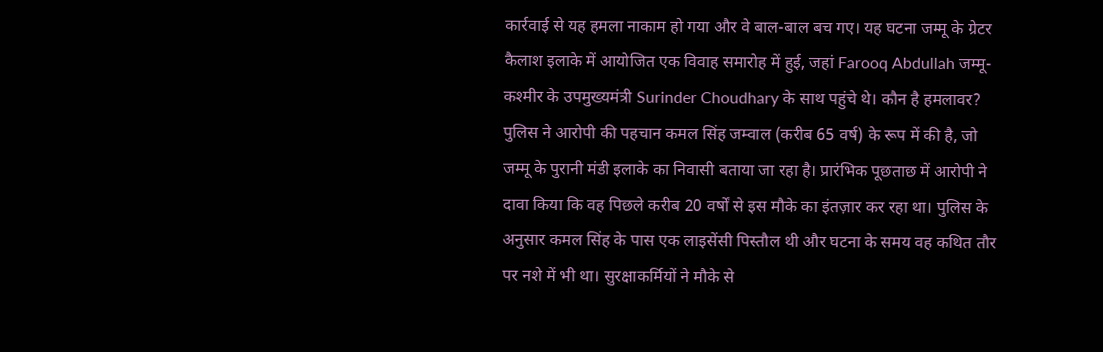कार्रवाई से यह हमला नाकाम हो गया और वे बाल-बाल बच गए। यह घटना जम्मू के ग्रेटर कैलाश इलाके में आयोजित एक विवाह समारोह में हुई, जहां Farooq Abdullah जम्मू-कश्मीर के उपमुख्यमंत्री Surinder Choudhary के साथ पहुंचे थे। कौन है हमलावर? पुलिस ने आरोपी की पहचान कमल सिंह जम्वाल (करीब 65 वर्ष) के रूप में की है, जो जम्मू के पुरानी मंडी इलाके का निवासी बताया जा रहा है। प्रारंभिक पूछताछ में आरोपी ने दावा किया कि वह पिछले करीब 20 वर्षों से इस मौके का इंतज़ार कर रहा था। पुलिस के अनुसार कमल सिंह के पास एक लाइसेंसी पिस्तौल थी और घटना के समय वह कथित तौर पर नशे में भी था। सुरक्षाकर्मियों ने मौके से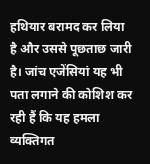हथियार बरामद कर लिया है और उससे पूछताछ जारी है। जांच एजेंसियां यह भी पता लगाने की कोशिश कर रही हैं कि यह हमला व्यक्तिगत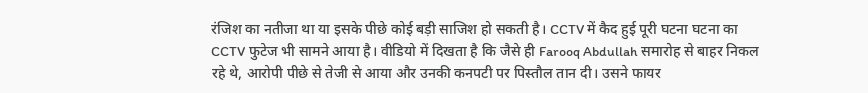रंजिश का नतीजा था या इसके पीछे कोई बड़ी साजिश हो सकती है। CCTV में कैद हुई पूरी घटना घटना का CCTV फुटेज भी सामने आया है। वीडियो में दिखता है कि जैसे ही Farooq Abdullah समारोह से बाहर निकल रहे थे, आरोपी पीछे से तेजी से आया और उनकी कनपटी पर पिस्तौल तान दी। उसने फायर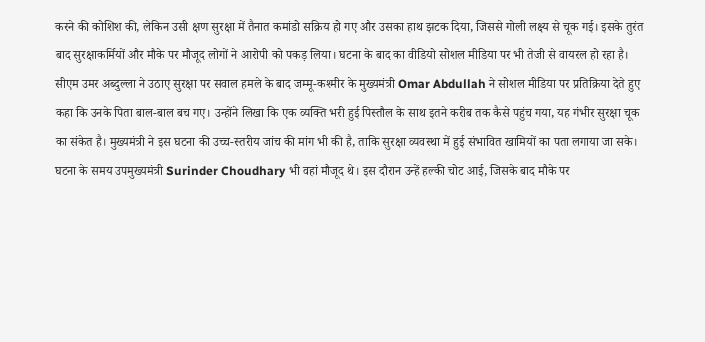करने की कोशिश की, लेकिन उसी क्षण सुरक्षा में तैनात कमांडो सक्रिय हो गए और उसका हाथ झटक दिया, जिससे गोली लक्ष्य से चूक गई। इसके तुरंत बाद सुरक्षाकर्मियों और मौके पर मौजूद लोगों ने आरोपी को पकड़ लिया। घटना के बाद का वीडियो सोशल मीडिया पर भी तेजी से वायरल हो रहा है। सीएम उमर अब्दुल्ला ने उठाए सुरक्षा पर सवाल हमले के बाद जम्मू-कश्मीर के मुख्यमंत्री Omar Abdullah ने सोशल मीडिया पर प्रतिक्रिया देते हुए कहा कि उनके पिता बाल-बाल बच गए। उन्होंने लिखा कि एक व्यक्ति भरी हुई पिस्तौल के साथ इतने करीब तक कैसे पहुंच गया, यह गंभीर सुरक्षा चूक का संकेत है। मुख्यमंत्री ने इस घटना की उच्च-स्तरीय जांच की मांग भी की है, ताकि सुरक्षा व्यवस्था में हुई संभावित खामियों का पता लगाया जा सके। घटना के समय उपमुख्यमंत्री Surinder Choudhary भी वहां मौजूद थे। इस दौरान उन्हें हल्की चोट आई, जिसके बाद मौके पर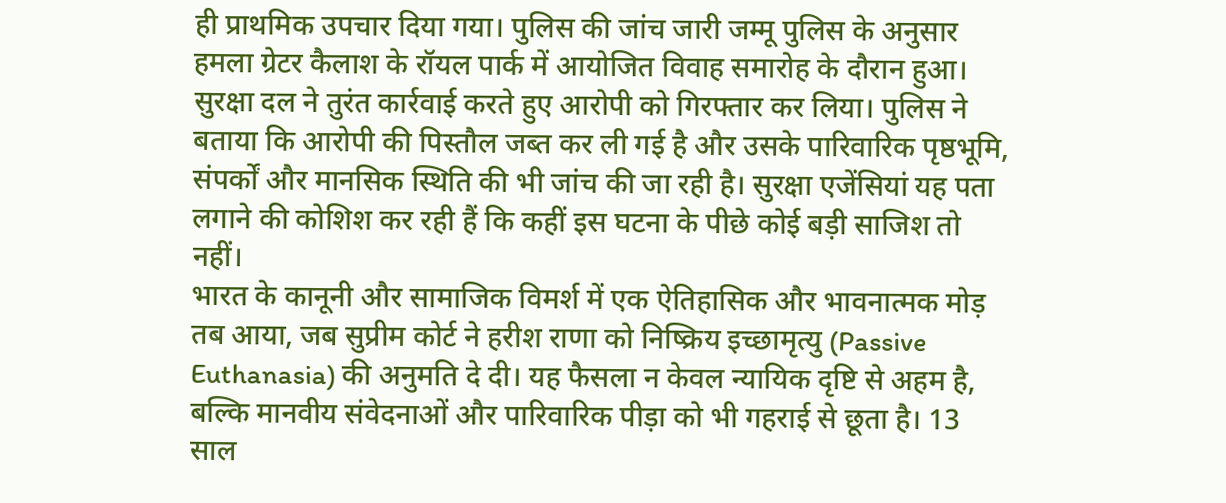ही प्राथमिक उपचार दिया गया। पुलिस की जांच जारी जम्मू पुलिस के अनुसार हमला ग्रेटर कैलाश के रॉयल पार्क में आयोजित विवाह समारोह के दौरान हुआ। सुरक्षा दल ने तुरंत कार्रवाई करते हुए आरोपी को गिरफ्तार कर लिया। पुलिस ने बताया कि आरोपी की पिस्तौल जब्त कर ली गई है और उसके पारिवारिक पृष्ठभूमि, संपर्कों और मानसिक स्थिति की भी जांच की जा रही है। सुरक्षा एजेंसियां यह पता लगाने की कोशिश कर रही हैं कि कहीं इस घटना के पीछे कोई बड़ी साजिश तो नहीं।
भारत के कानूनी और सामाजिक विमर्श में एक ऐतिहासिक और भावनात्मक मोड़ तब आया, जब सुप्रीम कोर्ट ने हरीश राणा को निष्क्रिय इच्छामृत्यु (Passive Euthanasia) की अनुमति दे दी। यह फैसला न केवल न्यायिक दृष्टि से अहम है, बल्कि मानवीय संवेदनाओं और पारिवारिक पीड़ा को भी गहराई से छूता है। 13 साल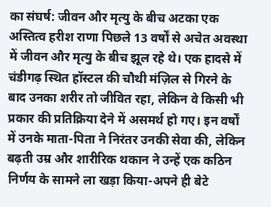का संघर्ष: जीवन और मृत्यु के बीच अटका एक अस्तित्व हरीश राणा पिछले 13 वर्षों से अचेत अवस्था में जीवन और मृत्यु के बीच झूल रहे थे। एक हादसे में चंडीगढ़ स्थित हॉस्टल की चौथी मंज़िल से गिरने के बाद उनका शरीर तो जीवित रहा, लेकिन वे किसी भी प्रकार की प्रतिक्रिया देने में असमर्थ हो गए। इन वर्षों में उनके माता-पिता ने निरंतर उनकी सेवा की, लेकिन बढ़ती उम्र और शारीरिक थकान ने उन्हें एक कठिन निर्णय के सामने ला खड़ा किया-अपने ही बेटे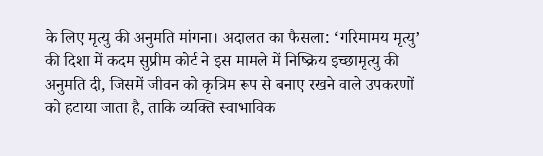के लिए मृत्यु की अनुमति मांगना। अदालत का फैसला: ‘गरिमामय मृत्यु’ की दिशा में कदम सुप्रीम कोर्ट ने इस मामले में निष्क्रिय इच्छामृत्यु की अनुमति दी, जिसमें जीवन को कृत्रिम रूप से बनाए रखने वाले उपकरणों को हटाया जाता है, ताकि व्यक्ति स्वाभाविक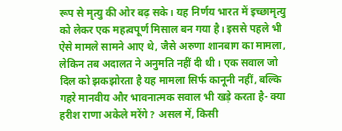रूप से मृत्यु की ओर बढ़ सके। यह निर्णय भारत में इच्छामृत्यु को लेकर एक महत्वपूर्ण मिसाल बन गया है। इससे पहले भी ऐसे मामले सामने आए थे, जैसे अरुणा शानबाग का मामला, लेकिन तब अदालत ने अनुमति नहीं दी थी। एक सवाल जो दिल को झकझोरता है यह मामला सिर्फ कानूनी नहीं, बल्कि गहरे मानवीय और भावनात्मक सवाल भी खड़े करता है- क्या हरीश राणा अकेले मरेंगे? असल में, किसी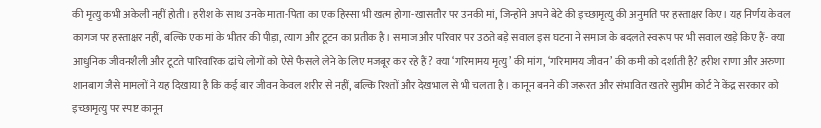की मृत्यु कभी अकेली नहीं होती। हरीश के साथ उनके माता-पिता का एक हिस्सा भी खत्म होगा-खासतौर पर उनकी मां, जिन्होंने अपने बेटे की इच्छामृत्यु की अनुमति पर हस्ताक्षर किए। यह निर्णय केवल कागज पर हस्ताक्षर नहीं, बल्कि एक मां के भीतर की पीड़ा, त्याग और टूटन का प्रतीक है। समाज और परिवार पर उठते बड़े सवाल इस घटना ने समाज के बदलते स्वरूप पर भी सवाल खड़े किए हैं- क्या आधुनिक जीवनशैली और टूटते पारिवारिक ढांचे लोगों को ऐसे फैसले लेने के लिए मजबूर कर रहे हैं? क्या ‘गरिमामय मृत्यु’ की मांग, ‘गरिमामय जीवन’ की कमी को दर्शाती है? हरीश राणा और अरुणा शानबाग जैसे मामलों ने यह दिखाया है कि कई बार जीवन केवल शरीर से नहीं, बल्कि रिश्तों और देखभाल से भी चलता है। कानून बनने की जरूरत और संभावित खतरे सुप्रीम कोर्ट ने केंद्र सरकार को इच्छामृत्यु पर स्पष्ट कानून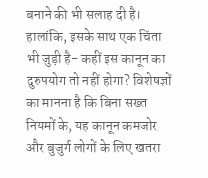बनाने की भी सलाह दी है। हालांकि, इसके साथ एक चिंता भी जुड़ी है- कहीं इस कानून का दुरुपयोग तो नहीं होगा? विशेषज्ञों का मानना है कि बिना सख्त नियमों के, यह कानून कमजोर और बुजुर्ग लोगों के लिए खतरा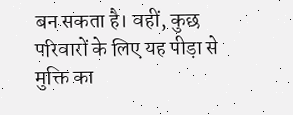बन सकता है। वहीं, कुछ परिवारों के लिए यह पीड़ा से मुक्ति का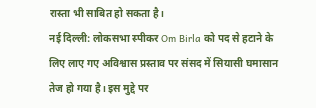रास्ता भी साबित हो सकता है।
नई दिल्ली: लोकसभा स्पीकर Om Birla को पद से हटाने के लिए लाए गए अविश्वास प्रस्ताव पर संसद में सियासी घमासान तेज हो गया है। इस मुद्दे पर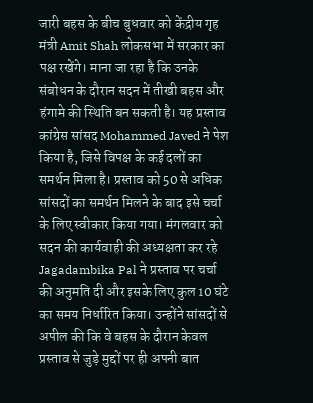जारी बहस के बीच बुधवार को केंद्रीय गृह मंत्री Amit Shah लोकसभा में सरकार का पक्ष रखेंगे। माना जा रहा है कि उनके संबोधन के दौरान सदन में तीखी बहस और हंगामे की स्थिति बन सकती है। यह प्रस्ताव कांग्रेस सांसद Mohammed Javed ने पेश किया है, जिसे विपक्ष के कई दलों का समर्थन मिला है। प्रस्ताव को 50 से अधिक सांसदों का समर्थन मिलने के बाद इसे चर्चा के लिए स्वीकार किया गया। मंगलवार को सदन की कार्यवाही की अध्यक्षता कर रहे Jagadambika Pal ने प्रस्ताव पर चर्चा की अनुमति दी और इसके लिए कुल 10 घंटे का समय निर्धारित किया। उन्होंने सांसदों से अपील की कि वे बहस के दौरान केवल प्रस्ताव से जुड़े मुद्दों पर ही अपनी बात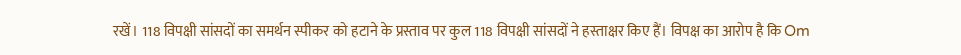रखें। 118 विपक्षी सांसदों का समर्थन स्पीकर को हटाने के प्रस्ताव पर कुल 118 विपक्षी सांसदों ने हस्ताक्षर किए हैं। विपक्ष का आरोप है कि Om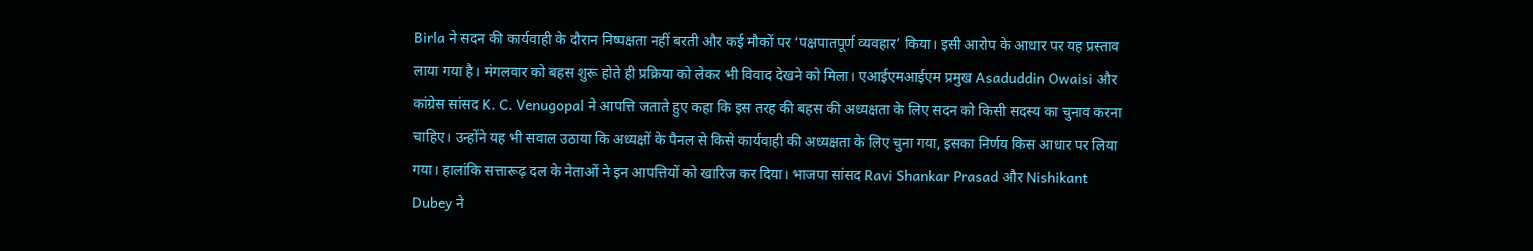Birla ने सदन की कार्यवाही के दौरान निष्पक्षता नहीं बरती और कई मौकों पर ‘पक्षपातपूर्ण व्यवहार’ किया। इसी आरोप के आधार पर यह प्रस्ताव लाया गया है। मंगलवार को बहस शुरू होते ही प्रक्रिया को लेकर भी विवाद देखने को मिला। एआईएमआईएम प्रमुख Asaduddin Owaisi और कांग्रेस सांसद K. C. Venugopal ने आपत्ति जताते हुए कहा कि इस तरह की बहस की अध्यक्षता के लिए सदन को किसी सदस्य का चुनाव करना चाहिए। उन्होंने यह भी सवाल उठाया कि अध्यक्षों के पैनल से किसे कार्यवाही की अध्यक्षता के लिए चुना गया, इसका निर्णय किस आधार पर लिया गया। हालांकि सत्तारूढ़ दल के नेताओं ने इन आपत्तियों को खारिज कर दिया। भाजपा सांसद Ravi Shankar Prasad और Nishikant Dubey ने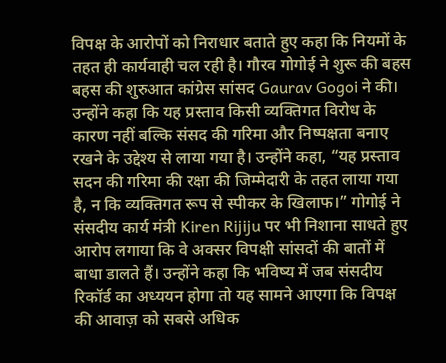विपक्ष के आरोपों को निराधार बताते हुए कहा कि नियमों के तहत ही कार्यवाही चल रही है। गौरव गोगोई ने शुरू की बहस बहस की शुरुआत कांग्रेस सांसद Gaurav Gogoi ने की। उन्होंने कहा कि यह प्रस्ताव किसी व्यक्तिगत विरोध के कारण नहीं बल्कि संसद की गरिमा और निष्पक्षता बनाए रखने के उद्देश्य से लाया गया है। उन्होंने कहा, “यह प्रस्ताव सदन की गरिमा की रक्षा की जिम्मेदारी के तहत लाया गया है, न कि व्यक्तिगत रूप से स्पीकर के खिलाफ।” गोगोई ने संसदीय कार्य मंत्री Kiren Rijiju पर भी निशाना साधते हुए आरोप लगाया कि वे अक्सर विपक्षी सांसदों की बातों में बाधा डालते हैं। उन्होंने कहा कि भविष्य में जब संसदीय रिकॉर्ड का अध्ययन होगा तो यह सामने आएगा कि विपक्ष की आवाज़ को सबसे अधिक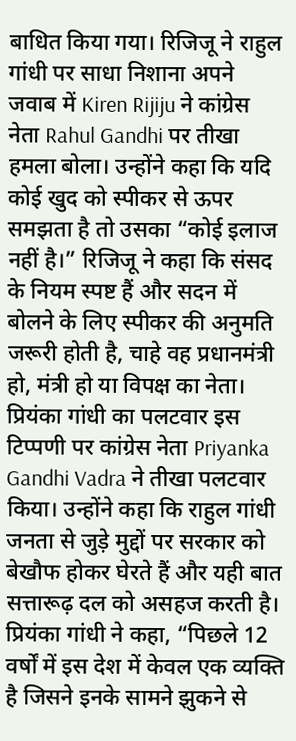बाधित किया गया। रिजिजू ने राहुल गांधी पर साधा निशाना अपने जवाब में Kiren Rijiju ने कांग्रेस नेता Rahul Gandhi पर तीखा हमला बोला। उन्होंने कहा कि यदि कोई खुद को स्पीकर से ऊपर समझता है तो उसका “कोई इलाज नहीं है।” रिजिजू ने कहा कि संसद के नियम स्पष्ट हैं और सदन में बोलने के लिए स्पीकर की अनुमति जरूरी होती है, चाहे वह प्रधानमंत्री हो, मंत्री हो या विपक्ष का नेता। प्रियंका गांधी का पलटवार इस टिप्पणी पर कांग्रेस नेता Priyanka Gandhi Vadra ने तीखा पलटवार किया। उन्होंने कहा कि राहुल गांधी जनता से जुड़े मुद्दों पर सरकार को बेखौफ होकर घेरते हैं और यही बात सत्तारूढ़ दल को असहज करती है। प्रियंका गांधी ने कहा, “पिछले 12 वर्षों में इस देश में केवल एक व्यक्ति है जिसने इनके सामने झुकने से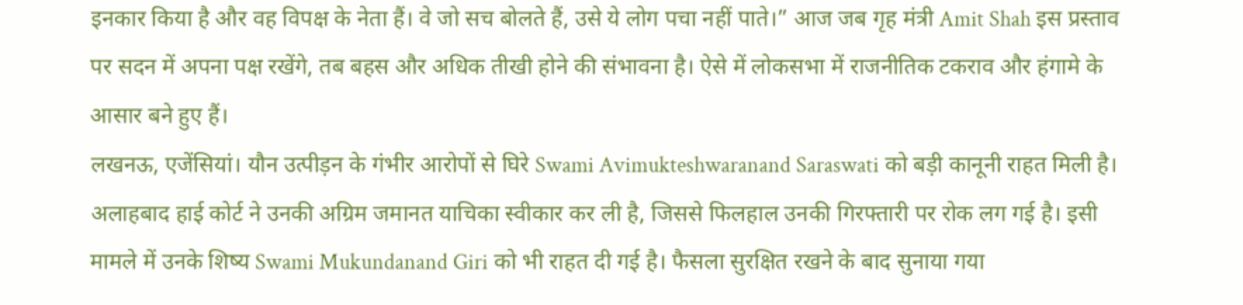इनकार किया है और वह विपक्ष के नेता हैं। वे जो सच बोलते हैं, उसे ये लोग पचा नहीं पाते।” आज जब गृह मंत्री Amit Shah इस प्रस्ताव पर सदन में अपना पक्ष रखेंगे, तब बहस और अधिक तीखी होने की संभावना है। ऐसे में लोकसभा में राजनीतिक टकराव और हंगामे के आसार बने हुए हैं।
लखनऊ, एजेंसियां। यौन उत्पीड़न के गंभीर आरोपों से घिरे Swami Avimukteshwaranand Saraswati को बड़ी कानूनी राहत मिली है। अलाहबाद हाई कोर्ट ने उनकी अग्रिम जमानत याचिका स्वीकार कर ली है, जिससे फिलहाल उनकी गिरफ्तारी पर रोक लग गई है। इसी मामले में उनके शिष्य Swami Mukundanand Giri को भी राहत दी गई है। फैसला सुरक्षित रखने के बाद सुनाया गया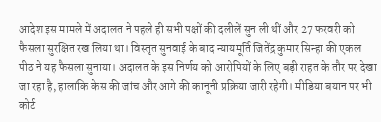आदेश इस मामले में अदालत ने पहले ही सभी पक्षों की दलीलें सुन ली थीं और 27 फरवरी को फैसला सुरक्षित रख लिया था। विस्तृत सुनवाई के बाद न्यायमूर्ति जितेंद्र कुमार सिन्हा की एकल पीठ ने यह फैसला सुनाया। अदालत के इस निर्णय को आरोपियों के लिए बड़ी राहत के तौर पर देखा जा रहा है, हालांकि केस की जांच और आगे की कानूनी प्रक्रिया जारी रहेगी। मीडिया बयान पर भी कोर्ट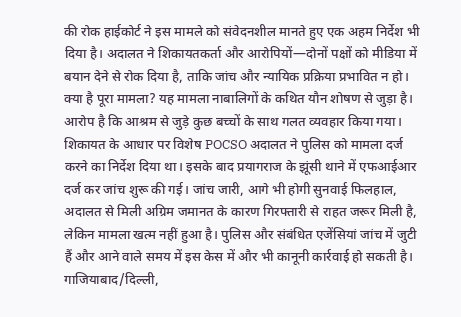की रोक हाईकोर्ट ने इस मामले को संवेदनशील मानते हुए एक अहम निर्देश भी दिया है। अदालत ने शिकायतकर्ता और आरोपियों—दोनों पक्षों को मीडिया में बयान देने से रोक दिया है, ताकि जांच और न्यायिक प्रक्रिया प्रभावित न हो। क्या है पूरा मामला? यह मामला नाबालिगों के कथित यौन शोषण से जुड़ा है। आरोप है कि आश्रम से जुड़े कुछ बच्चों के साथ गलत व्यवहार किया गया। शिकायत के आधार पर विशेष POCSO अदालत ने पुलिस को मामला दर्ज करने का निर्देश दिया था। इसके बाद प्रयागराज के झूंसी थाने में एफआईआर दर्ज कर जांच शुरू की गई। जांच जारी, आगे भी होगी सुनवाई फिलहाल, अदालत से मिली अग्रिम जमानत के कारण गिरफ्तारी से राहत जरूर मिली है, लेकिन मामला खत्म नहीं हुआ है। पुलिस और संबंधित एजेंसियां जांच में जुटी हैं और आने वाले समय में इस केस में और भी कानूनी कार्रवाई हो सकती है।
गाजियाबाद/दिल्ली,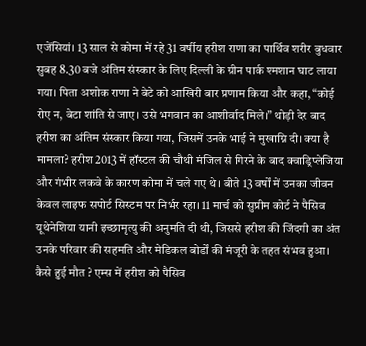एजेंसियां। 13 साल से कोमा में रहे 31 वर्षीय हरीश राणा का पार्थिव शरीर बुधवार सुबह 8.30 बजे अंतिम संस्कार के लिए दिल्ली के ग्रीन पार्क श्मशान घाट लाया गया। पिता अशोक राणा ने बेटे को आखिरी बार प्रणाम किया और कहा, “कोई रोए न, बेटा शांति से जाए। उसे भगवान का आशीर्वाद मिले।” थोड़ी देर बाद हरीश का अंतिम संस्कार किया गया, जिसमें उनके भाई ने मुखाग्नि दी। क्या है मामला? हरीश 2013 में हॉस्टल की चौथी मंजिल से गिरने के बाद क्वाड्रिप्लेजिया और गंभीर लकवे के कारण कोमा में चले गए थे। बीते 13 वर्षों में उनका जीवन केवल लाइफ सपोर्ट सिस्टम पर निर्भर रहा। 11 मार्च को सुप्रीम कोर्ट ने पैसिव यूथेनेशिया यानी इच्छामृत्यु की अनुमति दी थी, जिससे हरीश की जिंदगी का अंत उनके परिवार की सहमति और मेडिकल बोर्डों की मंजूरी के तहत संभव हुआ। कैसे हुई मौत ? एम्स में हरीश को पैसिव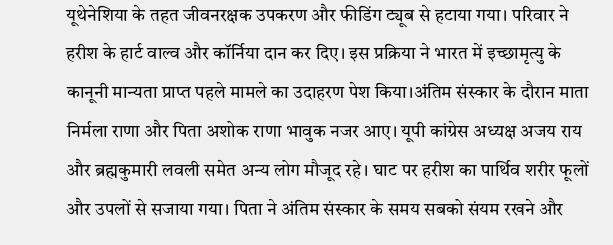यूथेनेशिया के तहत जीवनरक्षक उपकरण और फीडिंग ट्यूब से हटाया गया। परिवार ने हरीश के हार्ट वाल्व और कॉर्निया दान कर दिए। इस प्रक्रिया ने भारत में इच्छामृत्यु के कानूनी मान्यता प्राप्त पहले मामले का उदाहरण पेश किया।अंतिम संस्कार के दौरान माता निर्मला राणा और पिता अशोक राणा भावुक नजर आए। यूपी कांग्रेस अध्यक्ष अजय राय और ब्रह्मकुमारी लवली समेत अन्य लोग मौजूद रहे। घाट पर हरीश का पार्थिव शरीर फूलों और उपलों से सजाया गया। पिता ने अंतिम संस्कार के समय सबको संयम रखने और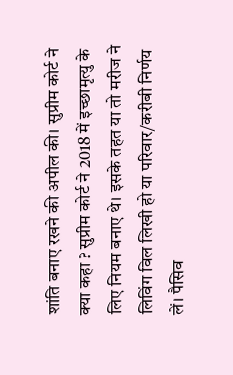शांति बनाए रखने की अपील की। सुप्रीम कोर्ट ने क्या कहा ? सुप्रीम कोर्ट ने 2018 में इच्छामृत्यु के लिए नियम बनाए थे। इसके तहत या तो मरीज ने लिविंग विल लिखी हो या परिवार/करीबी निर्णय लें। पैसिव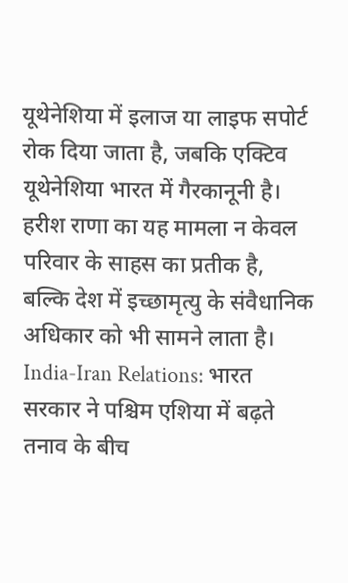यूथेनेशिया में इलाज या लाइफ सपोर्ट रोक दिया जाता है, जबकि एक्टिव यूथेनेशिया भारत में गैरकानूनी है। हरीश राणा का यह मामला न केवल परिवार के साहस का प्रतीक है, बल्कि देश में इच्छामृत्यु के संवैधानिक अधिकार को भी सामने लाता है।
India-Iran Relations: भारत सरकार ने पश्चिम एशिया में बढ़ते तनाव के बीच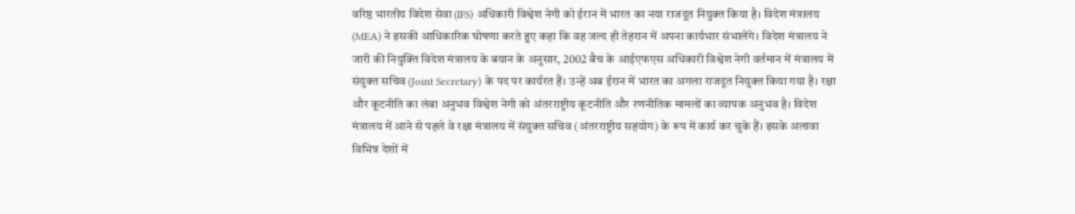वरिष्ठ भारतीय विदेश सेवा (IFS) अधिकारी विश्वेश नेगी को ईरान में भारत का नया राजदूत नियुक्त किया है। विदेश मंत्रालय (MEA) ने इसकी आधिकारिक घोषणा करते हुए कहा कि वह जल्द ही तेहरान में अपना कार्यभार संभालेंगे। विदेश मंत्रालय ने जारी की नियुक्ति विदेश मंत्रालय के बयान के अनुसार, 2002 बैच के आईएफएस अधिकारी विश्वेश नेगी वर्तमान में मंत्रालय में संयुक्त सचिव (Joint Secretary) के पद पर कार्यरत हैं। उन्हें अब ईरान में भारत का अगला राजदूत नियुक्त किया गया है। रक्षा और कूटनीति का लंबा अनुभव विश्वेश नेगी को अंतरराष्ट्रीय कूटनीति और रणनीतिक मामलों का व्यापक अनुभव है। विदेश मंत्रालय में आने से पहले वे रक्षा मंत्रालय में संयुक्त सचिव (अंतरराष्ट्रीय सहयोग) के रूप में कार्य कर चुके हैं। इसके अलावा विभिन्न देशों में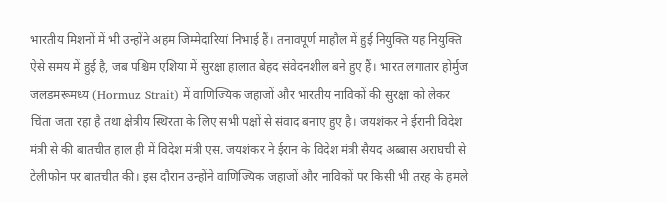भारतीय मिशनों में भी उन्होंने अहम जिम्मेदारियां निभाई हैं। तनावपूर्ण माहौल में हुई नियुक्ति यह नियुक्ति ऐसे समय में हुई है, जब पश्चिम एशिया में सुरक्षा हालात बेहद संवेदनशील बने हुए हैं। भारत लगातार होर्मुज जलडमरूमध्य (Hormuz Strait) में वाणिज्यिक जहाजों और भारतीय नाविकों की सुरक्षा को लेकर चिंता जता रहा है तथा क्षेत्रीय स्थिरता के लिए सभी पक्षों से संवाद बनाए हुए है। जयशंकर ने ईरानी विदेश मंत्री से की बातचीत हाल ही में विदेश मंत्री एस. जयशंकर ने ईरान के विदेश मंत्री सैयद अब्बास अराघची से टेलीफोन पर बातचीत की। इस दौरान उन्होंने वाणिज्यिक जहाजों और नाविकों पर किसी भी तरह के हमले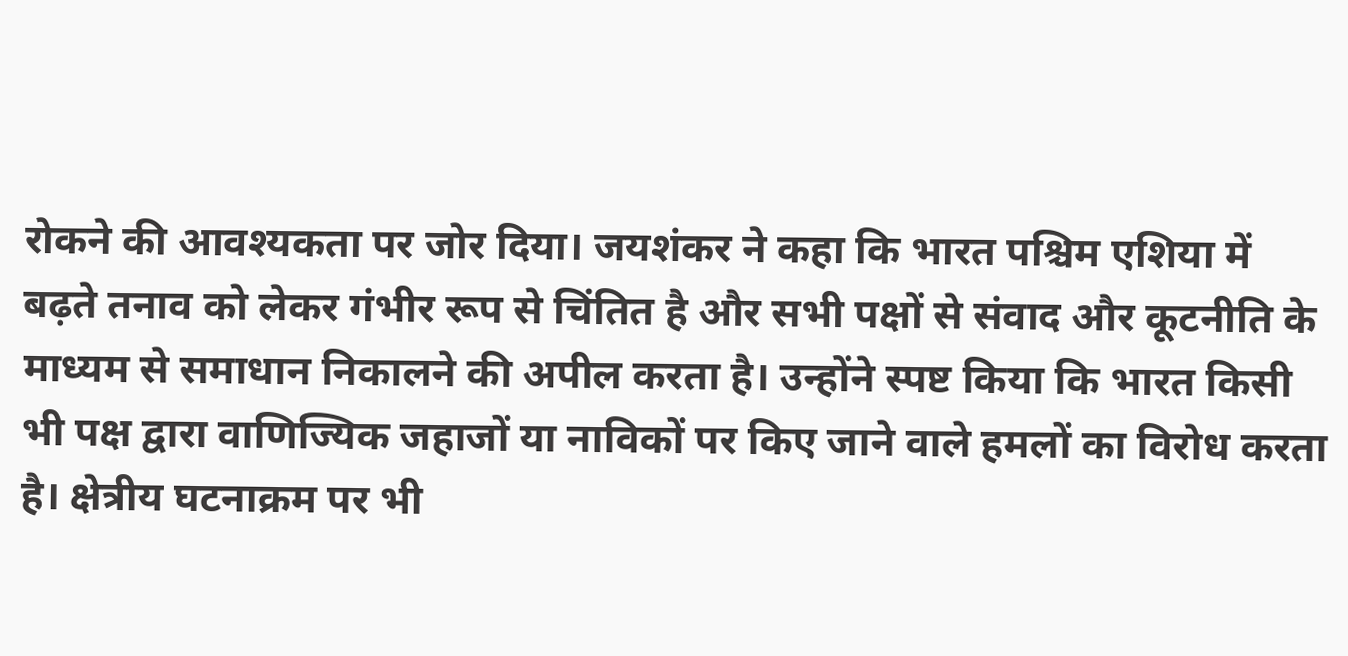रोकने की आवश्यकता पर जोर दिया। जयशंकर ने कहा कि भारत पश्चिम एशिया में बढ़ते तनाव को लेकर गंभीर रूप से चिंतित है और सभी पक्षों से संवाद और कूटनीति के माध्यम से समाधान निकालने की अपील करता है। उन्होंने स्पष्ट किया कि भारत किसी भी पक्ष द्वारा वाणिज्यिक जहाजों या नाविकों पर किए जाने वाले हमलों का विरोध करता है। क्षेत्रीय घटनाक्रम पर भी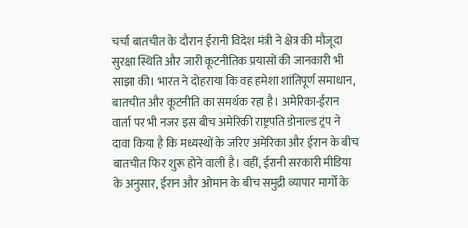चर्चा बातचीत के दौरान ईरानी विदेश मंत्री ने क्षेत्र की मौजूदा सुरक्षा स्थिति और जारी कूटनीतिक प्रयासों की जानकारी भी साझा की। भारत ने दोहराया कि वह हमेशा शांतिपूर्ण समाधान, बातचीत और कूटनीति का समर्थक रहा है। अमेरिका-ईरान वार्ता पर भी नजर इस बीच अमेरिकी राष्ट्रपति डोनाल्ड ट्रंप ने दावा किया है कि मध्यस्थों के जरिए अमेरिका और ईरान के बीच बातचीत फिर शुरू होने वाली है। वहीं, ईरानी सरकारी मीडिया के अनुसार, ईरान और ओमान के बीच समुद्री व्यापार मार्गों के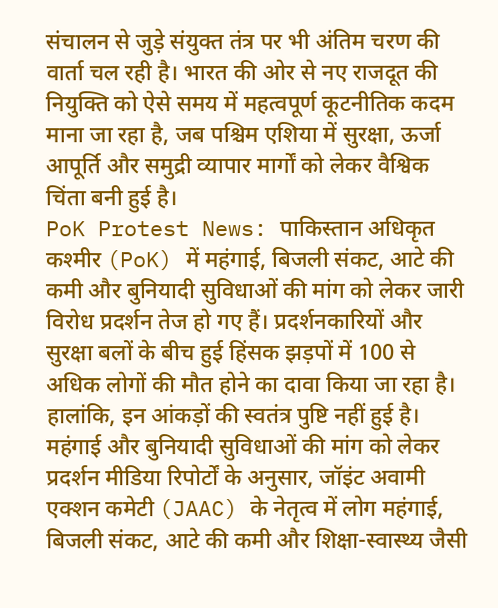संचालन से जुड़े संयुक्त तंत्र पर भी अंतिम चरण की वार्ता चल रही है। भारत की ओर से नए राजदूत की नियुक्ति को ऐसे समय में महत्वपूर्ण कूटनीतिक कदम माना जा रहा है, जब पश्चिम एशिया में सुरक्षा, ऊर्जा आपूर्ति और समुद्री व्यापार मार्गों को लेकर वैश्विक चिंता बनी हुई है।
PoK Protest News: पाकिस्तान अधिकृत कश्मीर (PoK) में महंगाई, बिजली संकट, आटे की कमी और बुनियादी सुविधाओं की मांग को लेकर जारी विरोध प्रदर्शन तेज हो गए हैं। प्रदर्शनकारियों और सुरक्षा बलों के बीच हुई हिंसक झड़पों में 100 से अधिक लोगों की मौत होने का दावा किया जा रहा है। हालांकि, इन आंकड़ों की स्वतंत्र पुष्टि नहीं हुई है। महंगाई और बुनियादी सुविधाओं की मांग को लेकर प्रदर्शन मीडिया रिपोर्टों के अनुसार, जॉइंट अवामी एक्शन कमेटी (JAAC) के नेतृत्व में लोग महंगाई, बिजली संकट, आटे की कमी और शिक्षा-स्वास्थ्य जैसी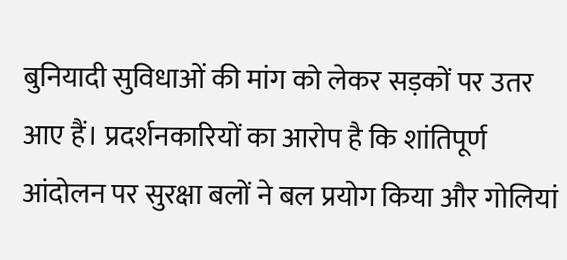बुनियादी सुविधाओं की मांग को लेकर सड़कों पर उतर आए हैं। प्रदर्शनकारियों का आरोप है कि शांतिपूर्ण आंदोलन पर सुरक्षा बलों ने बल प्रयोग किया और गोलियां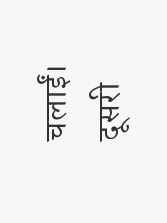चलाईं। दूसरी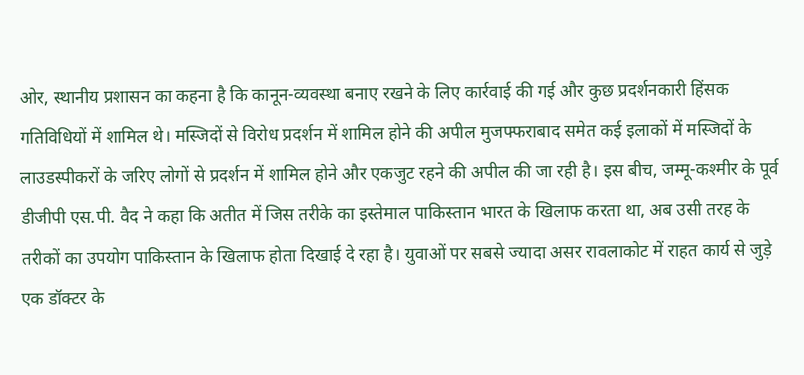ओर, स्थानीय प्रशासन का कहना है कि कानून-व्यवस्था बनाए रखने के लिए कार्रवाई की गई और कुछ प्रदर्शनकारी हिंसक गतिविधियों में शामिल थे। मस्जिदों से विरोध प्रदर्शन में शामिल होने की अपील मुजफ्फराबाद समेत कई इलाकों में मस्जिदों के लाउडस्पीकरों के जरिए लोगों से प्रदर्शन में शामिल होने और एकजुट रहने की अपील की जा रही है। इस बीच, जम्मू-कश्मीर के पूर्व डीजीपी एस.पी. वैद ने कहा कि अतीत में जिस तरीके का इस्तेमाल पाकिस्तान भारत के खिलाफ करता था, अब उसी तरह के तरीकों का उपयोग पाकिस्तान के खिलाफ होता दिखाई दे रहा है। युवाओं पर सबसे ज्यादा असर रावलाकोट में राहत कार्य से जुड़े एक डॉक्टर के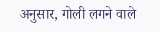अनुसार, गोली लगने वाले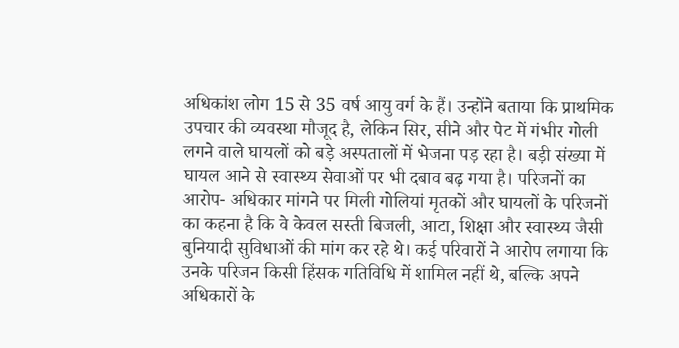अधिकांश लोग 15 से 35 वर्ष आयु वर्ग के हैं। उन्होंने बताया कि प्राथमिक उपचार की व्यवस्था मौजूद है, लेकिन सिर, सीने और पेट में गंभीर गोली लगने वाले घायलों को बड़े अस्पतालों में भेजना पड़ रहा है। बड़ी संख्या में घायल आने से स्वास्थ्य सेवाओं पर भी दबाव बढ़ गया है। परिजनों का आरोप- अधिकार मांगने पर मिली गोलियां मृतकों और घायलों के परिजनों का कहना है कि वे केवल सस्ती बिजली, आटा, शिक्षा और स्वास्थ्य जैसी बुनियादी सुविधाओं की मांग कर रहे थे। कई परिवारों ने आरोप लगाया कि उनके परिजन किसी हिंसक गतिविधि में शामिल नहीं थे, बल्कि अपने अधिकारों के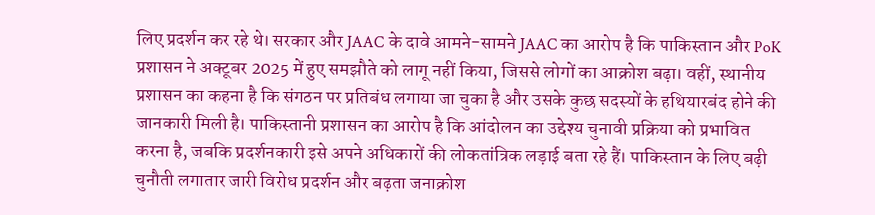लिए प्रदर्शन कर रहे थे। सरकार और JAAC के दावे आमने-सामने JAAC का आरोप है कि पाकिस्तान और PoK प्रशासन ने अक्टूबर 2025 में हुए समझौते को लागू नहीं किया, जिससे लोगों का आक्रोश बढ़ा। वहीं, स्थानीय प्रशासन का कहना है कि संगठन पर प्रतिबंध लगाया जा चुका है और उसके कुछ सदस्यों के हथियारबंद होने की जानकारी मिली है। पाकिस्तानी प्रशासन का आरोप है कि आंदोलन का उद्देश्य चुनावी प्रक्रिया को प्रभावित करना है, जबकि प्रदर्शनकारी इसे अपने अधिकारों की लोकतांत्रिक लड़ाई बता रहे हैं। पाकिस्तान के लिए बढ़ी चुनौती लगातार जारी विरोध प्रदर्शन और बढ़ता जनाक्रोश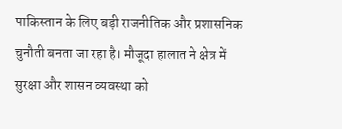पाकिस्तान के लिए बड़ी राजनीतिक और प्रशासनिक चुनौती बनता जा रहा है। मौजूदा हालात ने क्षेत्र में सुरक्षा और शासन व्यवस्था को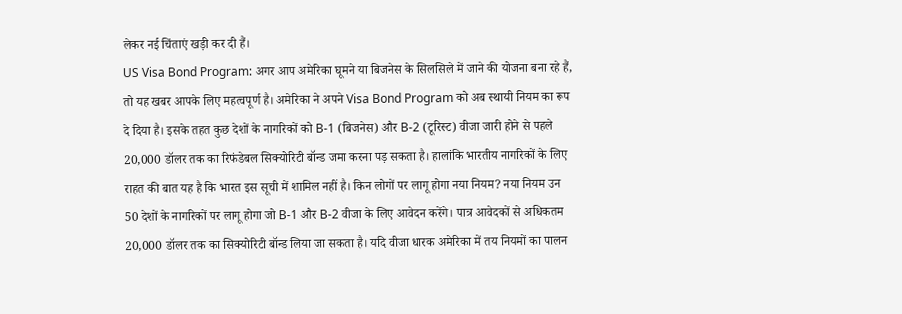लेकर नई चिंताएं खड़ी कर दी हैं।
US Visa Bond Program: अगर आप अमेरिका घूमने या बिजनेस के सिलसिले में जाने की योजना बना रहे हैं, तो यह खबर आपके लिए महत्वपूर्ण है। अमेरिका ने अपने Visa Bond Program को अब स्थायी नियम का रूप दे दिया है। इसके तहत कुछ देशों के नागरिकों को B-1 (बिजनेस) और B-2 (टूरिस्ट) वीजा जारी होने से पहले 20,000 डॉलर तक का रिफंडेबल सिक्योरिटी बॉन्ड जमा करना पड़ सकता है। हालांकि भारतीय नागरिकों के लिए राहत की बात यह है कि भारत इस सूची में शामिल नहीं है। किन लोगों पर लागू होगा नया नियम? नया नियम उन 50 देशों के नागरिकों पर लागू होगा जो B-1 और B-2 वीजा के लिए आवेदन करेंगे। पात्र आवेदकों से अधिकतम 20,000 डॉलर तक का सिक्योरिटी बॉन्ड लिया जा सकता है। यदि वीजा धारक अमेरिका में तय नियमों का पालन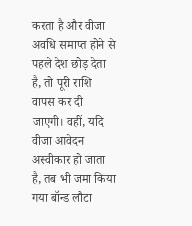करता है और वीजा अवधि समाप्त होने से पहले देश छोड़ देता है, तो पूरी राशि वापस कर दी जाएगी। वहीं, यदि वीजा आवेदन अस्वीकार हो जाता है, तब भी जमा किया गया बॉन्ड लौटा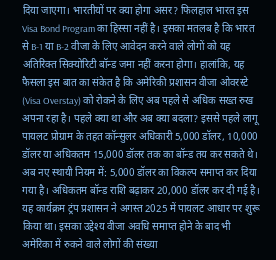दिया जाएगा। भारतीयों पर क्या होगा असर? फिलहाल भारत इस Visa Bond Program का हिस्सा नहीं है। इसका मतलब है कि भारत से B-1 या B-2 वीजा के लिए आवेदन करने वाले लोगों को यह अतिरिक्त सिक्योरिटी बॉन्ड जमा नहीं करना होगा। हालांकि, यह फैसला इस बात का संकेत है कि अमेरिकी प्रशासन वीजा ओवरस्टे (Visa Overstay) को रोकने के लिए अब पहले से अधिक सख्त रुख अपना रहा है। पहले क्या था और अब क्या बदला? इससे पहले लागू पायलट प्रोग्राम के तहत कॉन्सुलर अधिकारी 5,000 डॉलर, 10,000 डॉलर या अधिकतम 15,000 डॉलर तक का बॉन्ड तय कर सकते थे। अब नए स्थायी नियम में: 5,000 डॉलर का विकल्प समाप्त कर दिया गया है। अधिकतम बॉन्ड राशि बढ़ाकर 20,000 डॉलर कर दी गई है। यह कार्यक्रम ट्रंप प्रशासन ने अगस्त 2025 में पायलट आधार पर शुरू किया था। इसका उद्देश्य वीजा अवधि समाप्त होने के बाद भी अमेरिका में रुकने वाले लोगों की संख्या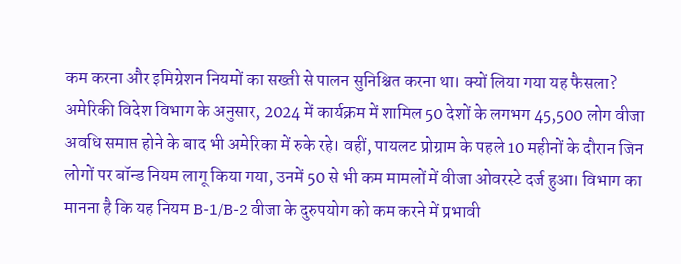कम करना और इमिग्रेशन नियमों का सख्ती से पालन सुनिश्चित करना था। क्यों लिया गया यह फैसला? अमेरिकी विदेश विभाग के अनुसार, 2024 में कार्यक्रम में शामिल 50 देशों के लगभग 45,500 लोग वीजा अवधि समाप्त होने के बाद भी अमेरिका में रुके रहे। वहीं, पायलट प्रोग्राम के पहले 10 महीनों के दौरान जिन लोगों पर बॉन्ड नियम लागू किया गया, उनमें 50 से भी कम मामलों में वीजा ओवरस्टे दर्ज हुआ। विभाग का मानना है कि यह नियम B-1/B-2 वीजा के दुरुपयोग को कम करने में प्रभावी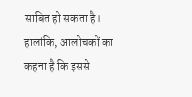साबित हो सकता है। हालांकि, आलोचकों का कहना है कि इससे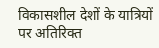विकासशील देशों के यात्रियों पर अतिरिक्त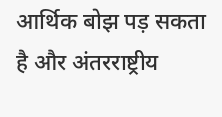आर्थिक बोझ पड़ सकता है और अंतरराष्ट्रीय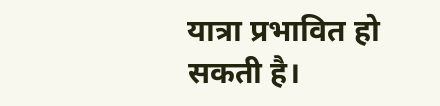यात्रा प्रभावित हो सकती है।